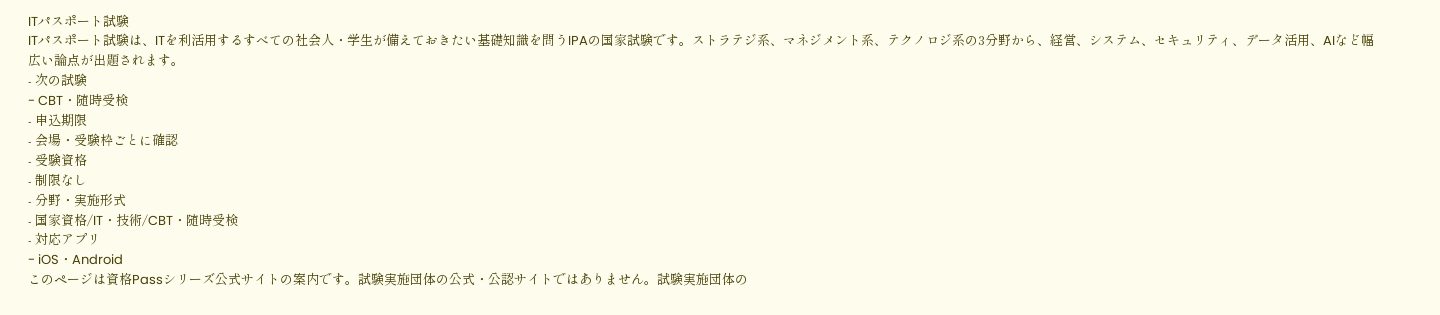ITパスポート試験
ITパスポート試験は、ITを利活用するすべての社会人・学生が備えておきたい基礎知識を問うIPAの国家試験です。ストラテジ系、マネジメント系、テクノロジ系の3分野から、経営、システム、セキュリティ、データ活用、AIなど幅広い論点が出題されます。
- 次の試験
- CBT・随時受検
- 申込期限
- 会場・受験枠ごとに確認
- 受験資格
- 制限なし
- 分野・実施形式
- 国家資格/IT・技術/CBT・随時受検
- 対応アプリ
- iOS・Android
このページは資格Passシリーズ公式サイトの案内です。試験実施団体の公式・公認サイトではありません。試験実施団体の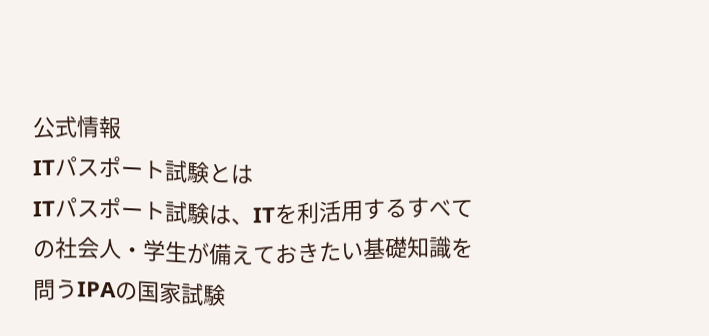公式情報
ITパスポート試験とは
ITパスポート試験は、ITを利活用するすべての社会人・学生が備えておきたい基礎知識を問うIPAの国家試験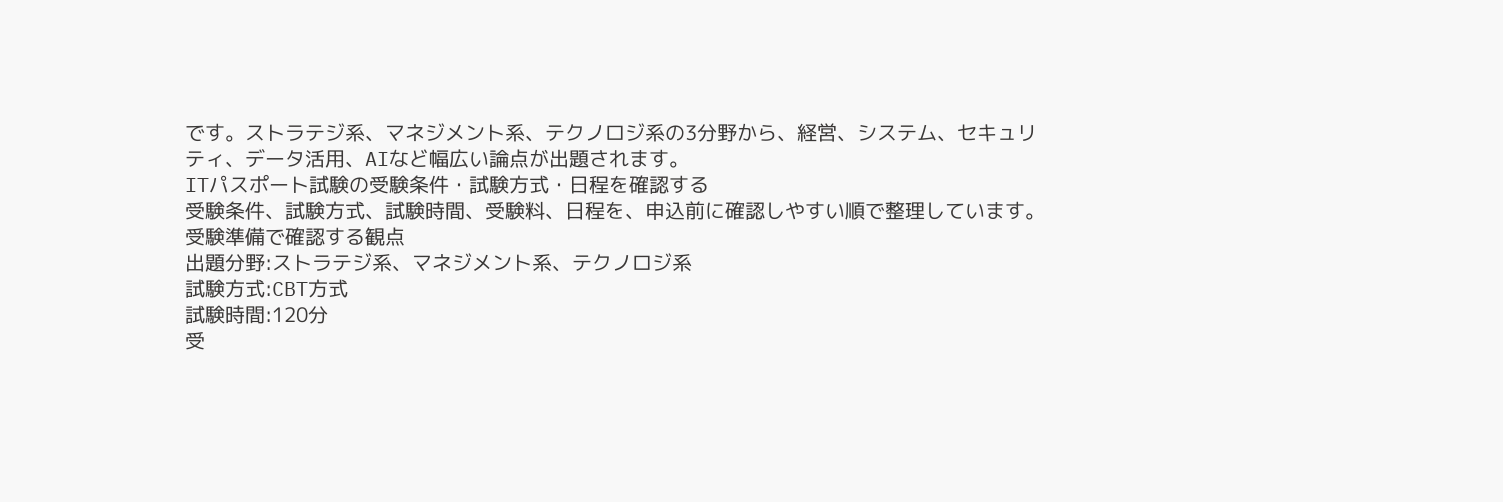です。ストラテジ系、マネジメント系、テクノロジ系の3分野から、経営、システム、セキュリティ、データ活用、AIなど幅広い論点が出題されます。
ITパスポート試験の受験条件・試験方式・日程を確認する
受験条件、試験方式、試験時間、受験料、日程を、申込前に確認しやすい順で整理しています。
受験準備で確認する観点
出題分野:ストラテジ系、マネジメント系、テクノロジ系
試験方式:CBT方式
試験時間:120分
受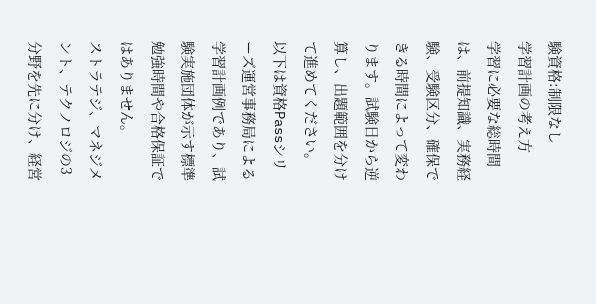験資格:制限なし
学習計画の考え方
学習に必要な総時間は、前提知識、実務経験、受験区分、確保できる時間によって変わります。試験日から逆算し、出題範囲を分けて進めてください。
以下は資格Passシリーズ運営事務局による学習計画例であり、試験実施団体が示す標準勉強時間や合格保証ではありません。
ストラテジ、マネジメント、テクノロジの3分野を先に分け、経営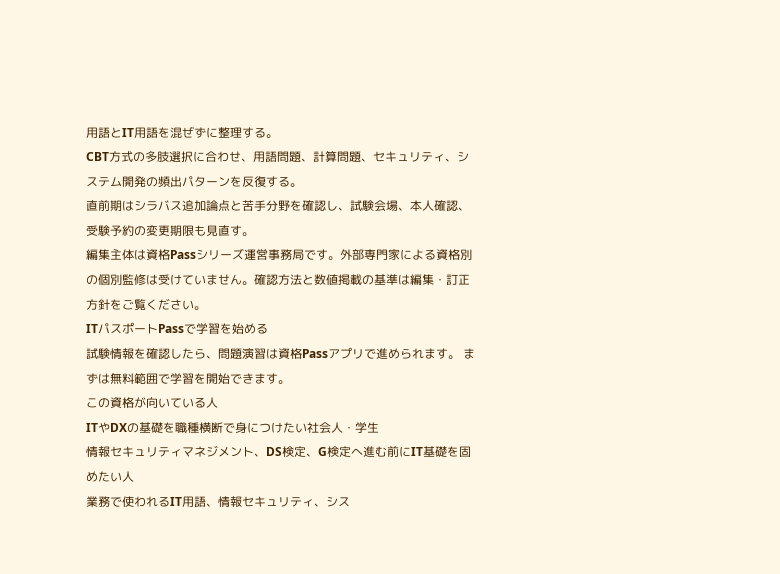用語とIT用語を混ぜずに整理する。
CBT方式の多肢選択に合わせ、用語問題、計算問題、セキュリティ、システム開発の頻出パターンを反復する。
直前期はシラバス追加論点と苦手分野を確認し、試験会場、本人確認、受験予約の変更期限も見直す。
編集主体は資格Passシリーズ運営事務局です。外部専門家による資格別の個別監修は受けていません。確認方法と数値掲載の基準は編集・訂正方針をご覧ください。
ITパスポートPassで学習を始める
試験情報を確認したら、問題演習は資格Passアプリで進められます。 まずは無料範囲で学習を開始できます。
この資格が向いている人
ITやDXの基礎を職種横断で身につけたい社会人・学生
情報セキュリティマネジメント、DS検定、G検定へ進む前にIT基礎を固めたい人
業務で使われるIT用語、情報セキュリティ、シス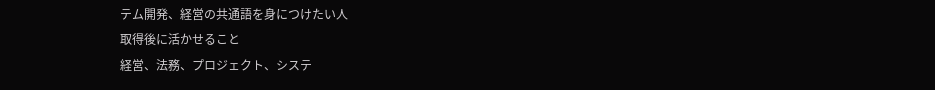テム開発、経営の共通語を身につけたい人
取得後に活かせること
経営、法務、プロジェクト、システ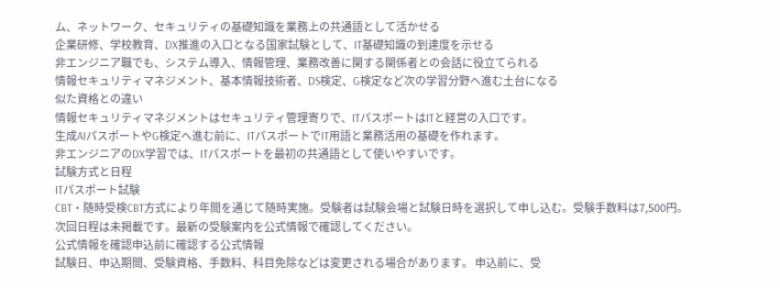ム、ネットワーク、セキュリティの基礎知識を業務上の共通語として活かせる
企業研修、学校教育、DX推進の入口となる国家試験として、IT基礎知識の到達度を示せる
非エンジニア職でも、システム導入、情報管理、業務改善に関する関係者との会話に役立てられる
情報セキュリティマネジメント、基本情報技術者、DS検定、G検定など次の学習分野へ進む土台になる
似た資格との違い
情報セキュリティマネジメントはセキュリティ管理寄りで、ITパスポートはITと経営の入口です。
生成AIパスポートやG検定へ進む前に、ITパスポートでIT用語と業務活用の基礎を作れます。
非エンジニアのDX学習では、ITパスポートを最初の共通語として使いやすいです。
試験方式と日程
ITパスポート試験
CBT・随時受検CBT方式により年間を通じて随時実施。受験者は試験会場と試験日時を選択して申し込む。受験手数料は7,500円。
次回日程は未掲載です。最新の受験案内を公式情報で確認してください。
公式情報を確認申込前に確認する公式情報
試験日、申込期間、受験資格、手数料、科目免除などは変更される場合があります。 申込前に、受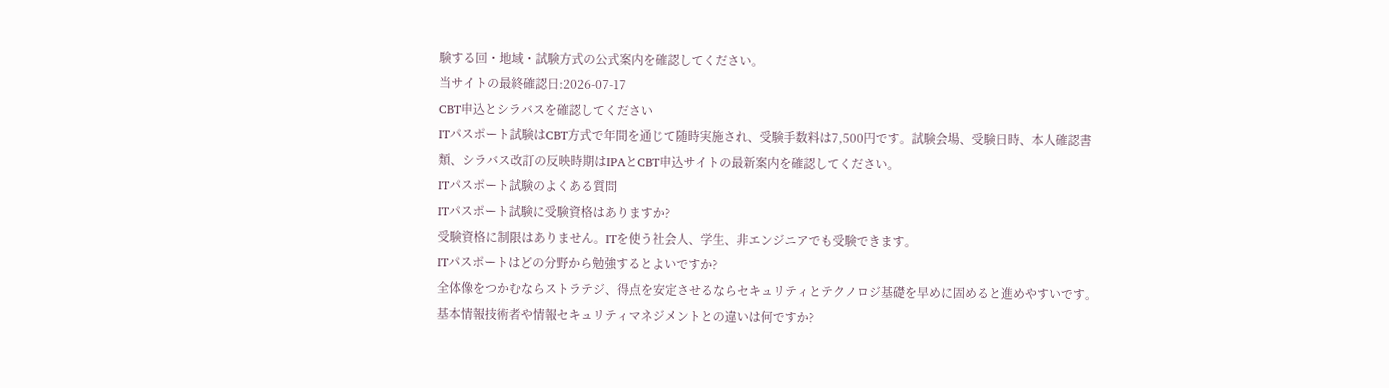験する回・地域・試験方式の公式案内を確認してください。
当サイトの最終確認日:2026-07-17
CBT申込とシラバスを確認してください
ITパスポート試験はCBT方式で年間を通じて随時実施され、受験手数料は7,500円です。試験会場、受験日時、本人確認書類、シラバス改訂の反映時期はIPAとCBT申込サイトの最新案内を確認してください。
ITパスポート試験のよくある質問
ITパスポート試験に受験資格はありますか?
受験資格に制限はありません。ITを使う社会人、学生、非エンジニアでも受験できます。
ITパスポートはどの分野から勉強するとよいですか?
全体像をつかむならストラテジ、得点を安定させるならセキュリティとテクノロジ基礎を早めに固めると進めやすいです。
基本情報技術者や情報セキュリティマネジメントとの違いは何ですか?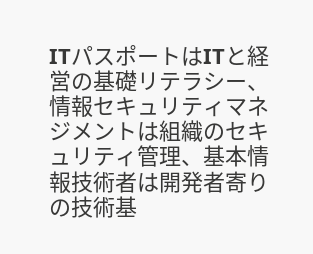ITパスポートはITと経営の基礎リテラシー、情報セキュリティマネジメントは組織のセキュリティ管理、基本情報技術者は開発者寄りの技術基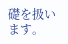礎を扱います。